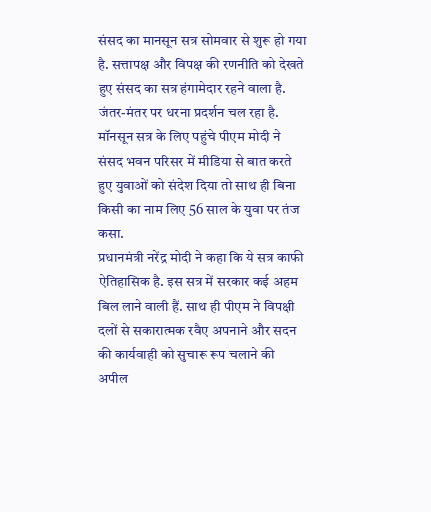संसद का मानसून सत्र सोमवार से शुरू हो गया है. सत्तापक्ष और विपक्ष की रणनीति को देखते हुए संसद का सत्र हंगामेदार रहने वाला है. जंतर-मंतर पर धरना प्रदर्शन चल रहा है. मॉनसून सत्र के लिए पहुंचे पीएम मोदी ने संसद भवन परिसर में मीडिया से बात करते हुए युवाओं को संदेश दिया तो साथ ही बिना किसी का नाम लिए 56 साल के युवा पर तंज कसा.
प्रधानमंत्री नरेंद्र मोदी ने कहा कि ये सत्र काफी ऐतिहासिक है. इस सत्र में सरकार कई अहम बिल लाने वाली हैं. साथ ही पीएम ने विपक्षी दलों से सकारात्मक रवैए अपनाने और सदन की कार्यवाही को सुचारू रूप चलाने की अपील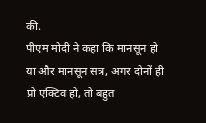की.
पीएम मोदी ने कहा कि मानसून हो या और मानसून सत्र, अगर दोनों ही प्रो एक्टिव हो, तो बहुत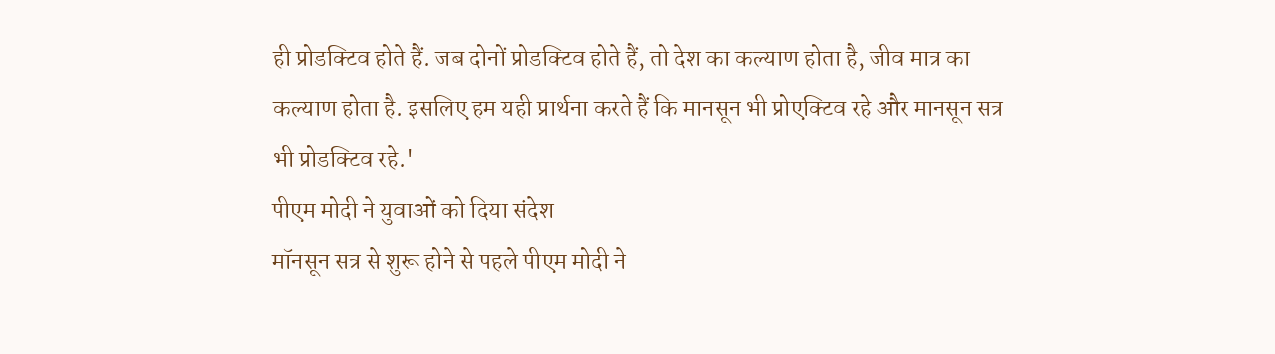ही प्रोडक्टिव होते हैं. जब दोनों प्रोडक्टिव होते हैं, तो देश का कल्याण होता है, जीव मात्र का कल्याण होता है. इसलिए हम यही प्रार्थना करते हैं कि मानसून भी प्रोएक्टिव रहे और मानसून सत्र भी प्रोडक्टिव रहे.'
पीएम मोदी ने युवाओं को दिया संदेश
मॉनसून सत्र से शुरू होने से पहले पीएम मोदी ने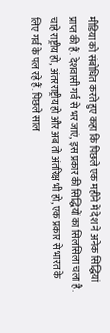मीडिया को संबोधित करते हुए कहा कि पिछले एक महीने में देश ने अनेक सिद्धियां प्राप्त की हैं. देशवासी गर्व से भर जाएं, इस प्रकार की सिद्धियों का सिलसिला चला है. चाहे राष्ट्रीय हो, अंतरराष्ट्रीय हो और अब तो अंतरिक्ष भी हो, एक प्रकार से भारत के लिए गर्व के पल रहे हैं. पिछले साल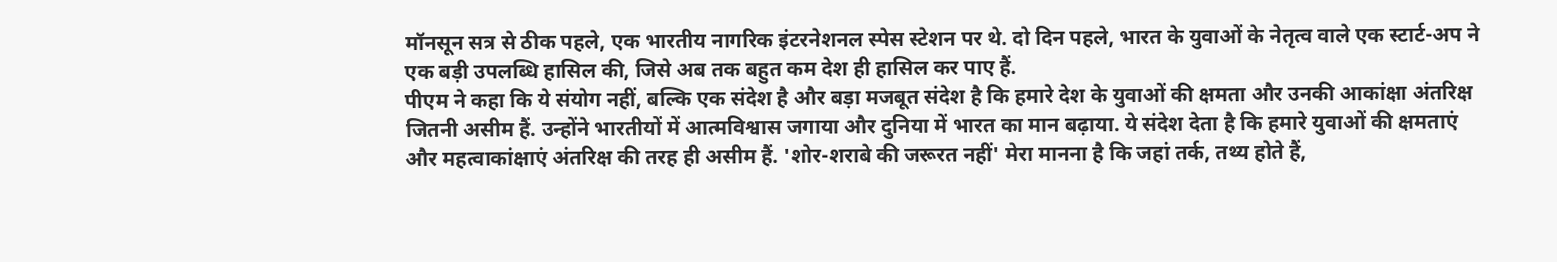मॉनसून सत्र से ठीक पहले, एक भारतीय नागरिक इंटरनेशनल स्पेस स्टेशन पर थे. दो दिन पहले, भारत के युवाओं के नेतृत्व वाले एक स्टार्ट-अप ने एक बड़ी उपलब्धि हासिल की, जिसे अब तक बहुत कम देश ही हासिल कर पाए हैं.
पीएम ने कहा कि ये संयोग नहीं, बल्कि एक संदेश है और बड़ा मजबूत संदेश है कि हमारे देश के युवाओं की क्षमता और उनकी आकांक्षा अंतरिक्ष जितनी असीम हैं. उन्होंने भारतीयों में आत्मविश्वास जगाया और दुनिया में भारत का मान बढ़ाया. ये संदेश देता है कि हमारे युवाओं की क्षमताएं और महत्वाकांक्षाएं अंतरिक्ष की तरह ही असीम हैं. 'शोर-शराबे की जरूरत नहीं' मेरा मानना है कि जहां तर्क, तथ्य होते हैं,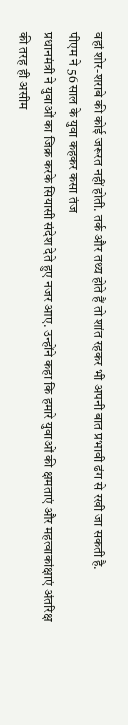वहां शोर-शराबे की कोई जरूरत नहीं होती. तर्क और तथ्य होते हैं तो शांत रहकर भी अपनी बात प्रभावी ढंग से रखी जा सकती है.
पीएम ने 56 साल के युवा कहकर कसा तंज
प्रधानमंत्री ने युवाओं का जिक्र करके सियासी संदेश देते हुए नजर आए. उन्होंने कहा कि हमारे युवाओं की क्षमताएं और महत्वाकांक्षाएं अंतरिक्ष की तरह ही असीम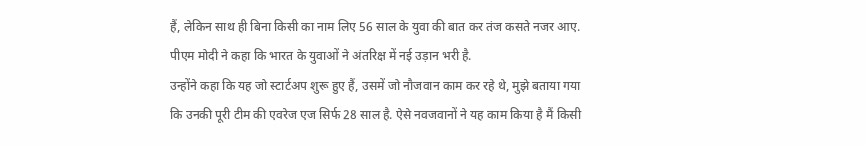हैं, लेकिन साथ ही बिना किसी का नाम लिए 56 साल के युवा की बात कर तंज कसते नजर आए. पीएम मोदी ने कहा कि भारत के युवाओं ने अंतरिक्ष में नई उड़ान भरी है.
उन्होंने कहा कि यह जो स्टार्टअप शुरू हुए हैं, उसमें जो नौजवान काम कर रहे थे, मुझे बताया गया कि उनकी पूरी टीम की एवरेज एज सिर्फ 28 साल है. ऐसे नवजवानों ने यह काम किया है मैं किसी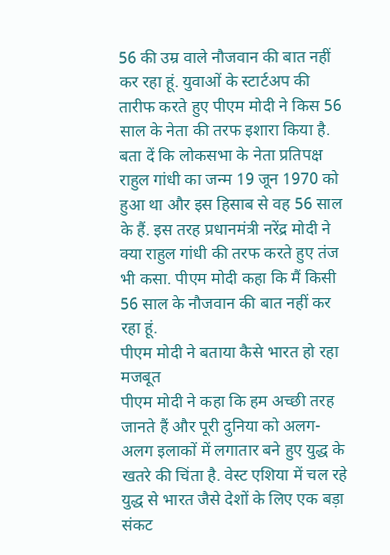56 की उम्र वाले नौजवान की बात नहीं कर रहा हूं. युवाओं के स्टार्टअप की तारीफ करते हुए पीएम मोदी ने किस 56 साल के नेता की तरफ इशारा किया है.
बता दें कि लोकसभा के नेता प्रतिपक्ष राहुल गांधी का जन्म 19 जून 1970 को हुआ था और इस हिसाब से वह 56 साल के हैं. इस तरह प्रधानमंत्री नरेंद्र मोदी ने क्या राहुल गांधी की तरफ करते हुए तंज भी कसा. पीएम मोदी कहा कि मैं किसी 56 साल के नौजवान की बात नहीं कर रहा हूं.
पीएम मोदी ने बताया कैसे भारत हो रहा मजबूत
पीएम मोदी ने कहा कि हम अच्छी तरह जानते हैं और पूरी दुनिया को अलग-अलग इलाकों में लगातार बने हुए युद्ध के खतरे की चिंता है. वेस्ट एशिया में चल रहे युद्ध से भारत जैसे देशों के लिए एक बड़ा संकट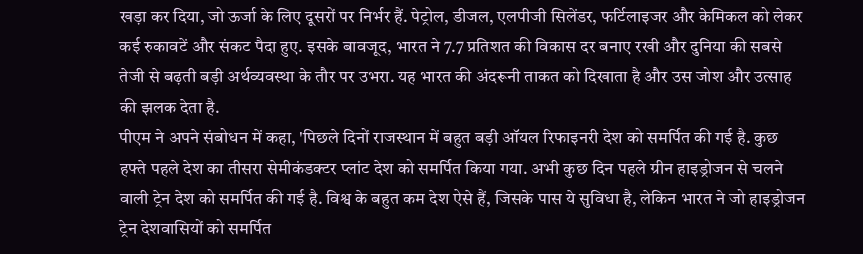खड़ा कर दिया, जो ऊर्जा के लिए दूसरों पर निर्भर हैं. पेट्रोल, डीजल, एलपीजी सिलेंडर, फर्टिलाइजर और केमिकल को लेकर कई रुकावटें और संकट पैदा हुए. इसके बावजूद, भारत ने 7.7 प्रतिशत की विकास दर बनाए रखी और दुनिया की सबसे तेजी से बढ़ती बड़ी अर्थव्यवस्था के तौर पर उभरा. यह भारत की अंदरूनी ताकत को दिखाता है और उस जोश और उत्साह की झलक देता है.
पीएम ने अपने संबोधन में कहा, 'पिछले दिनों राजस्थान में बहुत बड़ी ऑयल रिफाइनरी देश को समर्पित की गई है. कुछ हफ्ते पहले देश का तीसरा सेमीकंडक्टर प्लांट देश को समर्पित किया गया. अभी कुछ दिन पहले ग्रीन हाइड्रोजन से चलने वाली ट्रेन देश को समर्पित की गई है. विश्व के बहुत कम देश ऐसे हैं, जिसके पास ये सुविधा है, लेकिन भारत ने जो हाइड्रोजन ट्रेन देशवासियों को समर्पित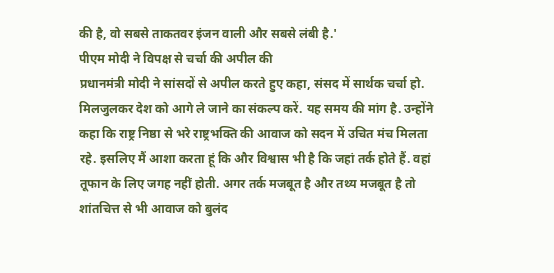की है, वो सबसे ताकतवर इंजन वाली और सबसे लंबी है.'
पीएम मोदी ने विपक्ष से चर्चा की अपील की
प्रधानमंत्री मोदी ने सांसदों से अपील करते हुए कहा, संसद में सार्थक चर्चा हो. मिलजुलकर देश को आगे ले जाने का संकल्प करें. यह समय की मांग है. उन्होंने कहा कि राष्ट्र निष्ठा से भरे राष्ट्रभक्ति की आवाज को सदन में उचित मंच मिलता रहे. इसलिए मैं आशा करता हूं कि और विश्वास भी है कि जहां तर्क होते हैं. वहां तूफान के लिए जगह नहीं होती. अगर तर्क मजबूत है और तथ्य मजबूत है तो शांतचित्त से भी आवाज को बुलंद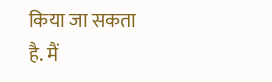किया जा सकता है. मैं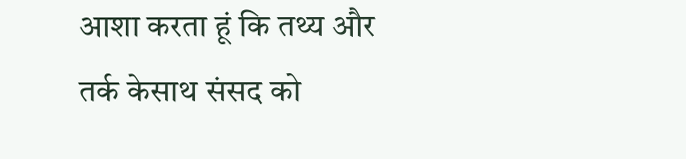आशा करता हूं कि तथ्य और तर्क केसाथ संसद को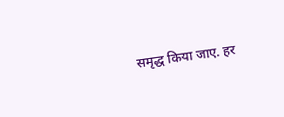समृद्ध किया जाए. हर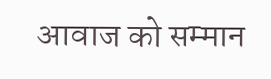आवाज को सम्मान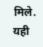मिले. यही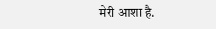मेरी आशा है.